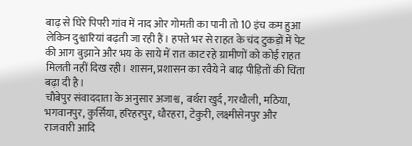बाढ़ से घिरे पिपरी गांव में नाद ओर गोमती का पानी तो 10 इंच कम हुआ लेकिन दुश्वारियां बढ़ती जा रही हैं। हफ्ते भर से राहत के चंद टुकड़ों में पेट की आग बुझाने और भय के साये में रात काट रहे ग्रामीणों को कोई राहत मिलती नहीं दिख रही। शासन, प्रशासन का रवैये ने बाढ़ पीड़ितों की चिंता बढ़ा दी है।
चौबेपुर संवाददाता के अनुसार अजाश्व, बर्थरा खुर्द, गरथौली, मठिया, भगवानपुर, कुर्सिया, हरिहरपुर, धौरहरा, टेकुरी, लक्ष्मीसेनपुर और राजवारी आदि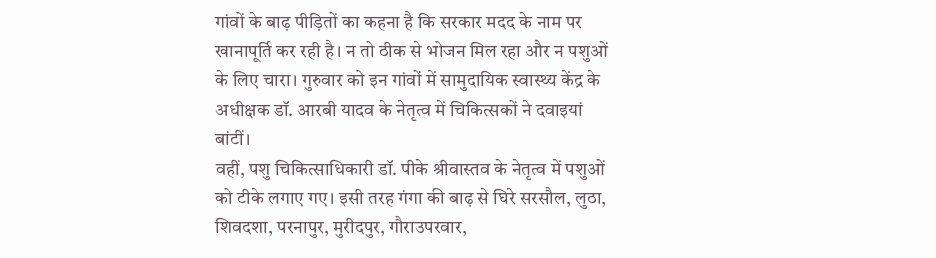गांवों के बाढ़ पीड़ितों का कहना है कि सरकार मदद के नाम पर खानापूर्ति कर रही है। न तो ठीक से भोजन मिल रहा और न पशुओं के लिए चारा। गुरुवार को इन गांवों में सामुदायिक स्वास्थ्य केंद्र के अधीक्षक डॉ. आरबी यादव के नेतृत्व में चिकित्सकों ने दवाइयां बांटीं।
वहीं, पशु चिकित्साधिकारी डॉ. पीके श्रीवास्तव के नेतृत्व में पशुओं को टीके लगाए गए। इसी तरह गंगा की बाढ़ से घिरे सरसौल, लुठा, शिवदशा, परनापुर, मुरीदपुर, गौराउपरवार,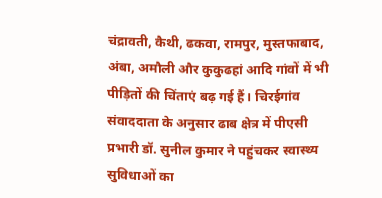चंद्रावती, कैथी, ढकवा, रामपुर, मुस्तफाबाद, अंबा, अमौली और कुकुढहां आदि गांवों में भी पीड़ितों की चिंताएं बढ़ गई हैं। चिरईगांव संवाददाता के अनुसार ढाब क्षेत्र में पीएसी प्रभारी डॉ. सुनील कुमार ने पहुंचकर स्वास्थ्य सुविधाओं का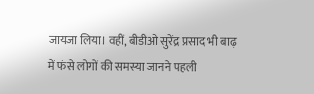जायजा लिया। वहीं, बीडीओ सुरेंद्र प्रसाद भी बाढ़ में फंसे लोगों की समस्या जानने पहली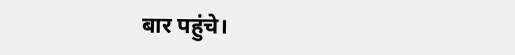बार पहुंचे।